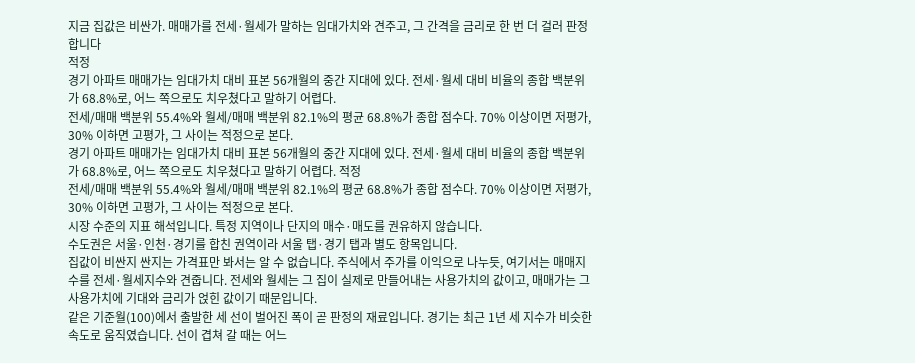지금 집값은 비싼가. 매매가를 전세·월세가 말하는 임대가치와 견주고, 그 간격을 금리로 한 번 더 걸러 판정합니다
적정
경기 아파트 매매가는 임대가치 대비 표본 56개월의 중간 지대에 있다. 전세·월세 대비 비율의 종합 백분위가 68.8%로, 어느 쪽으로도 치우쳤다고 말하기 어렵다.
전세/매매 백분위 55.4%와 월세/매매 백분위 82.1%의 평균 68.8%가 종합 점수다. 70% 이상이면 저평가, 30% 이하면 고평가, 그 사이는 적정으로 본다.
경기 아파트 매매가는 임대가치 대비 표본 56개월의 중간 지대에 있다. 전세·월세 대비 비율의 종합 백분위가 68.8%로, 어느 쪽으로도 치우쳤다고 말하기 어렵다. 적정
전세/매매 백분위 55.4%와 월세/매매 백분위 82.1%의 평균 68.8%가 종합 점수다. 70% 이상이면 저평가, 30% 이하면 고평가, 그 사이는 적정으로 본다.
시장 수준의 지표 해석입니다. 특정 지역이나 단지의 매수·매도를 권유하지 않습니다.
수도권은 서울·인천·경기를 합친 권역이라 서울 탭·경기 탭과 별도 항목입니다.
집값이 비싼지 싼지는 가격표만 봐서는 알 수 없습니다. 주식에서 주가를 이익으로 나누듯, 여기서는 매매지수를 전세·월세지수와 견줍니다. 전세와 월세는 그 집이 실제로 만들어내는 사용가치의 값이고, 매매가는 그 사용가치에 기대와 금리가 얹힌 값이기 때문입니다.
같은 기준월(100)에서 출발한 세 선이 벌어진 폭이 곧 판정의 재료입니다. 경기는 최근 1년 세 지수가 비슷한 속도로 움직였습니다. 선이 겹쳐 갈 때는 어느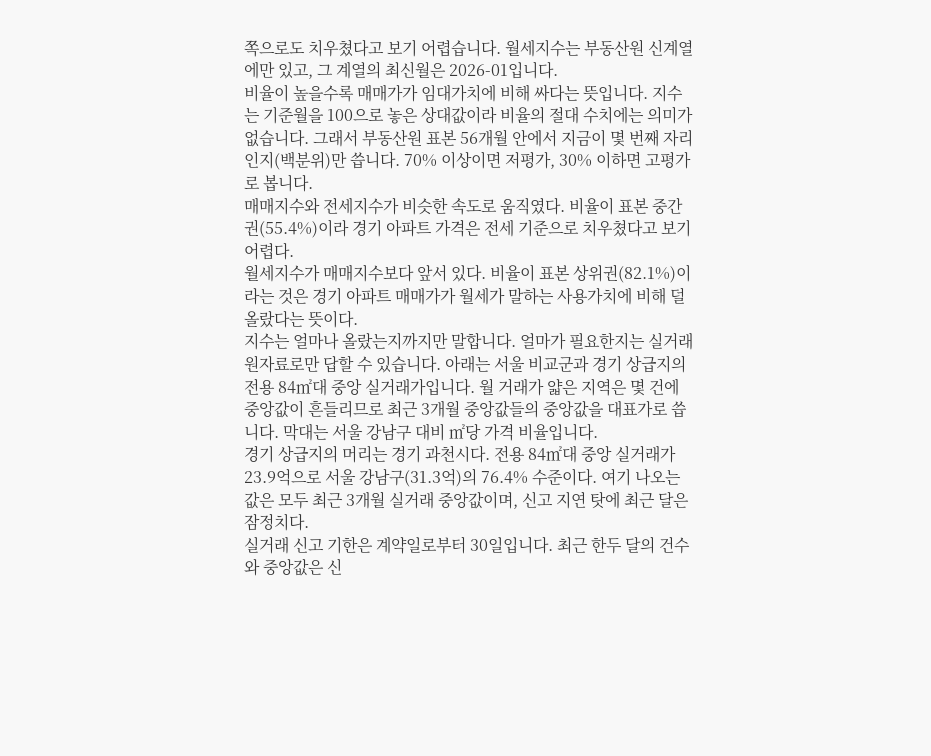쪽으로도 치우쳤다고 보기 어렵습니다. 월세지수는 부동산원 신계열에만 있고, 그 계열의 최신월은 2026-01입니다.
비율이 높을수록 매매가가 임대가치에 비해 싸다는 뜻입니다. 지수는 기준월을 100으로 놓은 상대값이라 비율의 절대 수치에는 의미가 없습니다. 그래서 부동산원 표본 56개월 안에서 지금이 몇 번째 자리인지(백분위)만 씁니다. 70% 이상이면 저평가, 30% 이하면 고평가로 봅니다.
매매지수와 전세지수가 비슷한 속도로 움직였다. 비율이 표본 중간권(55.4%)이라 경기 아파트 가격은 전세 기준으로 치우쳤다고 보기 어렵다.
월세지수가 매매지수보다 앞서 있다. 비율이 표본 상위권(82.1%)이라는 것은 경기 아파트 매매가가 월세가 말하는 사용가치에 비해 덜 올랐다는 뜻이다.
지수는 얼마나 올랐는지까지만 말합니다. 얼마가 필요한지는 실거래 원자료로만 답할 수 있습니다. 아래는 서울 비교군과 경기 상급지의 전용 84㎡대 중앙 실거래가입니다. 월 거래가 얇은 지역은 몇 건에 중앙값이 흔들리므로 최근 3개월 중앙값들의 중앙값을 대표가로 씁니다. 막대는 서울 강남구 대비 ㎡당 가격 비율입니다.
경기 상급지의 머리는 경기 과천시다. 전용 84㎡대 중앙 실거래가 23.9억으로 서울 강남구(31.3억)의 76.4% 수준이다. 여기 나오는 값은 모두 최근 3개월 실거래 중앙값이며, 신고 지연 탓에 최근 달은 잠정치다.
실거래 신고 기한은 계약일로부터 30일입니다. 최근 한두 달의 건수와 중앙값은 신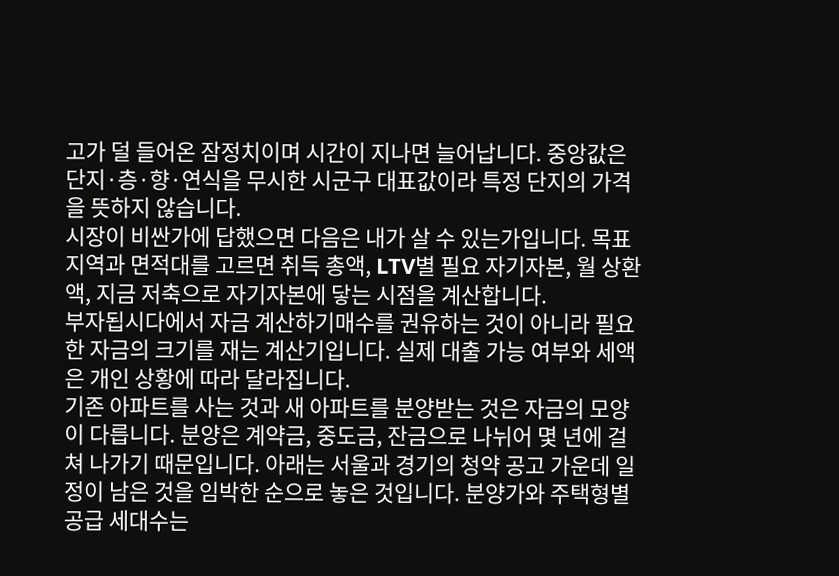고가 덜 들어온 잠정치이며 시간이 지나면 늘어납니다. 중앙값은 단지·층·향·연식을 무시한 시군구 대표값이라 특정 단지의 가격을 뜻하지 않습니다.
시장이 비싼가에 답했으면 다음은 내가 살 수 있는가입니다. 목표 지역과 면적대를 고르면 취득 총액, LTV별 필요 자기자본, 월 상환액, 지금 저축으로 자기자본에 닿는 시점을 계산합니다.
부자됩시다에서 자금 계산하기매수를 권유하는 것이 아니라 필요한 자금의 크기를 재는 계산기입니다. 실제 대출 가능 여부와 세액은 개인 상황에 따라 달라집니다.
기존 아파트를 사는 것과 새 아파트를 분양받는 것은 자금의 모양이 다릅니다. 분양은 계약금, 중도금, 잔금으로 나뉘어 몇 년에 걸쳐 나가기 때문입니다. 아래는 서울과 경기의 청약 공고 가운데 일정이 남은 것을 임박한 순으로 놓은 것입니다. 분양가와 주택형별 공급 세대수는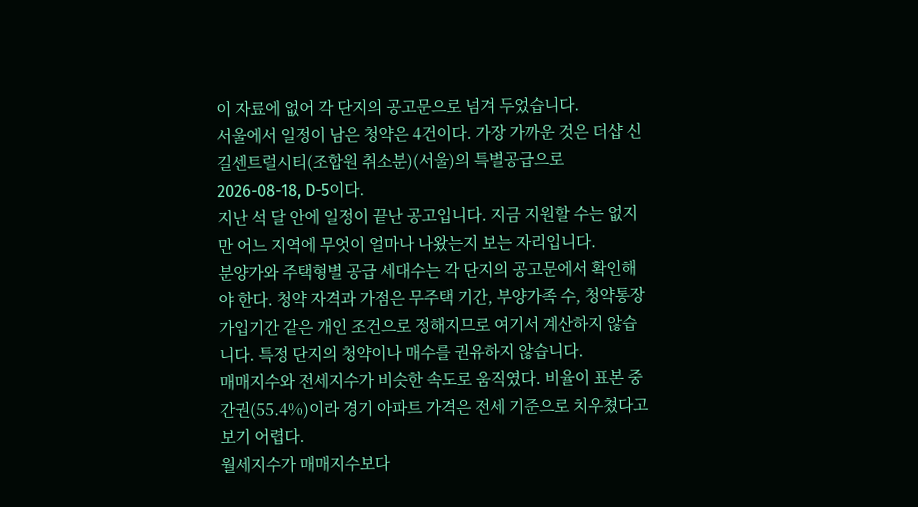이 자료에 없어 각 단지의 공고문으로 넘겨 두었습니다.
서울에서 일정이 남은 청약은 4건이다. 가장 가까운 것은 더샵 신길센트럴시티(조합원 취소분)(서울)의 특별공급으로 2026-08-18, D-5이다.
지난 석 달 안에 일정이 끝난 공고입니다. 지금 지원할 수는 없지만 어느 지역에 무엇이 얼마나 나왔는지 보는 자리입니다.
분양가와 주택형별 공급 세대수는 각 단지의 공고문에서 확인해야 한다. 청약 자격과 가점은 무주택 기간, 부양가족 수, 청약통장 가입기간 같은 개인 조건으로 정해지므로 여기서 계산하지 않습니다. 특정 단지의 청약이나 매수를 권유하지 않습니다.
매매지수와 전세지수가 비슷한 속도로 움직였다. 비율이 표본 중간권(55.4%)이라 경기 아파트 가격은 전세 기준으로 치우쳤다고 보기 어렵다.
월세지수가 매매지수보다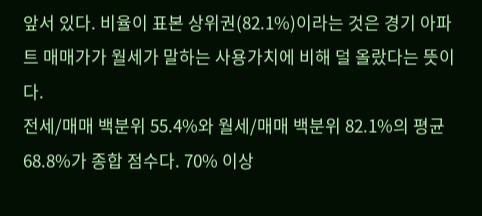앞서 있다. 비율이 표본 상위권(82.1%)이라는 것은 경기 아파트 매매가가 월세가 말하는 사용가치에 비해 덜 올랐다는 뜻이다.
전세/매매 백분위 55.4%와 월세/매매 백분위 82.1%의 평균 68.8%가 종합 점수다. 70% 이상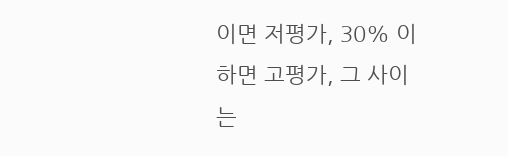이면 저평가, 30% 이하면 고평가, 그 사이는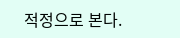적정으로 본다.